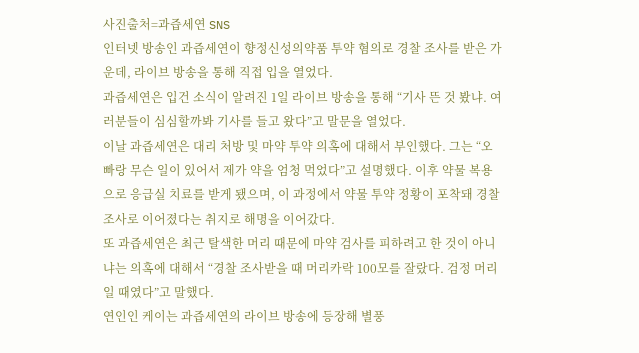사진출처=과즙세연 SNS
인터넷 방송인 과즙세연이 향정신성의약품 투약 혐의로 경찰 조사를 받은 가운데, 라이브 방송을 통해 직접 입을 열었다.
과즙세연은 입건 소식이 알려진 1일 라이브 방송을 통해 “기사 뜬 것 봤냐. 여러분들이 심심할까봐 기사를 들고 왔다”고 말문을 열었다.
이날 과즙세연은 대리 처방 및 마약 투약 의혹에 대해서 부인했다. 그는 “오빠랑 무슨 일이 있어서 제가 약을 엄청 먹었다”고 설명했다. 이후 약물 복용으로 응급실 치료를 받게 됐으며, 이 과정에서 약물 투약 정황이 포착돼 경찰 조사로 이어졌다는 취지로 해명을 이어갔다.
또 과즙세연은 최근 탈색한 머리 때문에 마약 검사를 피하려고 한 것이 아니냐는 의혹에 대해서 “경찰 조사받을 때 머리카락 100모를 잘랐다. 검정 머리일 때였다”고 말했다.
연인인 케이는 과즙세연의 라이브 방송에 등장해 별풍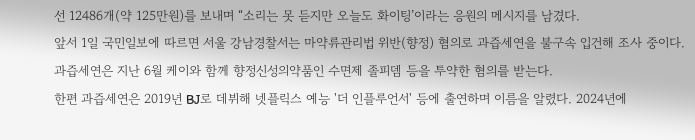선 12486개(약 125만원)를 보내며 “소리는 못 듣지만 오늘도 화이팅’이라는 응원의 메시지를 남겼다.
앞서 1일 국민일보에 따르면 서울 강남경찰서는 마약류관리법 위반(향정) 혐의로 과즙세연을 불구속 입건해 조사 중이다.
과즙세연은 지난 6월 케이와 함께 향정신성의약품인 수면제 졸피뎀 등을 투약한 혐의를 받는다.
한편 과즙세연은 2019년 BJ로 데뷔해 넷플릭스 예능 '더 인플루언서' 등에 출연하며 이름을 알렸다. 2024년에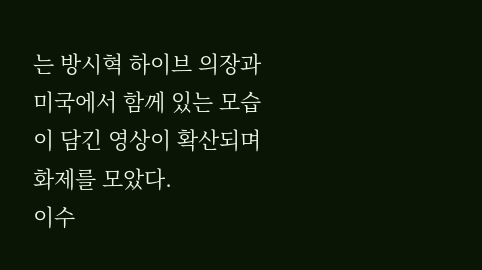는 방시혁 하이브 의장과 미국에서 함께 있는 모습이 담긴 영상이 확산되며 화제를 모았다.
이수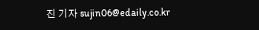진 기자 sujin06@edaily.co.kr